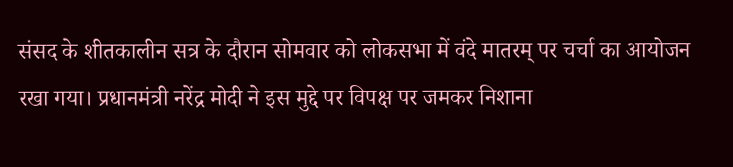संसद के शीतकालीन सत्र के दौरान सोमवार को लोकसभा में वंदे मातरम् पर चर्चा का आयोजन रखा गया। प्रधानमंत्री नरेंद्र मोदी ने इस मुद्दे पर विपक्ष पर जमकर निशाना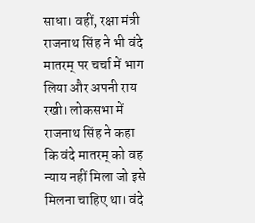साधा। वहीं, रक्षा मंत्री राजनाथ सिंह ने भी वंदे मातरम् पर चर्चा में भाग लिया और अपनी राय रखी। लोकसभा में राजनाथ सिंह ने कहा कि वंदे मातरम् को वह न्याय नहीं मिला जो इसे मिलना चाहिए था। वंदे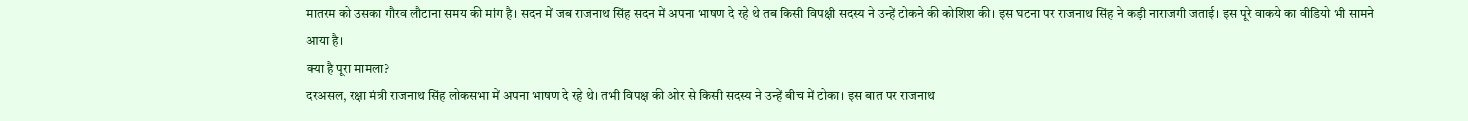मातरम को उसका गौरव लौटाना समय की मांग है। सदन में जब राजनाथ सिंह सदन में अपना भाषण दे रहे थे तब किसी विपक्षी सदस्य ने उन्हें टोकने की कोशिश की। इस घटना पर राजनाथ सिंह ने कड़ी नाराजगी जताई। इस पूरे वाकये का वीडियो भी सामने आया है।
क्या है पूरा मामला?
दरअसल, रक्षा मंत्री राजनाथ सिंह लोकसभा में अपना भाषण दे रहे थे। तभी विपक्ष की ओर से किसी सदस्य ने उन्हें बीच में टोका। इस बात पर राजनाथ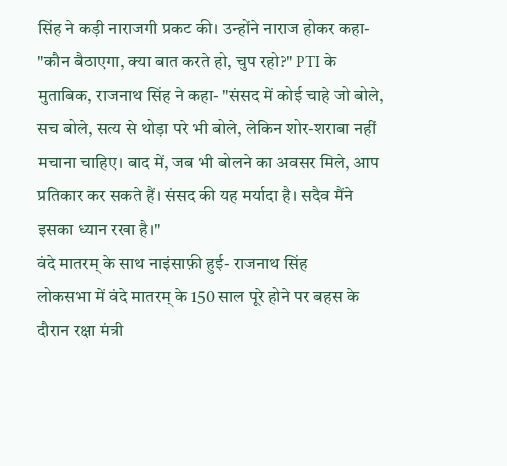सिंह ने कड़ी नाराजगी प्रकट की। उन्होंने नाराज होकर कहा- "कौन बैठाएगा, क्या बात करते हो, चुप रहो?" PTI के मुताबिक, राजनाथ सिंह ने कहा- "संसद में कोई चाहे जो बोले, सच बोले, सत्य से थोड़ा परे भी बोले, लेकिन शोर-शराबा नहीं मचाना चाहिए। बाद में, जब भी बोलने का अवसर मिले, आप प्रतिकार कर सकते हैं। संसद की यह मर्यादा है। सदैव मैंने इसका ध्यान रखा है।"
वंदे मातरम् के साथ नाइंसाफ़ी हुई- राजनाथ सिंह
लोकसभा में वंदे मातरम् के 150 साल पूरे होने पर बहस के दौरान रक्षा मंत्री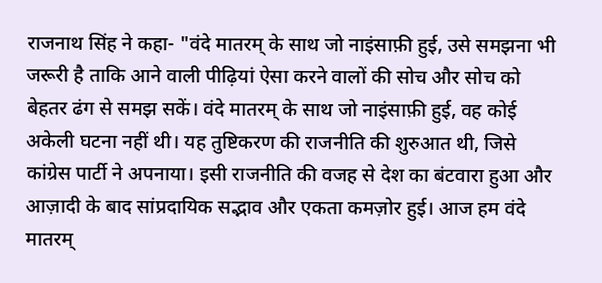राजनाथ सिंह ने कहा- "वंदे मातरम् के साथ जो नाइंसाफ़ी हुई, उसे समझना भी जरूरी है ताकि आने वाली पीढ़ियां ऐसा करने वालों की सोच और सोच को बेहतर ढंग से समझ सकें। वंदे मातरम् के साथ जो नाइंसाफ़ी हुई, वह कोई अकेली घटना नहीं थी। यह तुष्टिकरण की राजनीति की शुरुआत थी, जिसे कांग्रेस पार्टी ने अपनाया। इसी राजनीति की वजह से देश का बंटवारा हुआ और आज़ादी के बाद सांप्रदायिक सद्भाव और एकता कमज़ोर हुई। आज हम वंदे मातरम्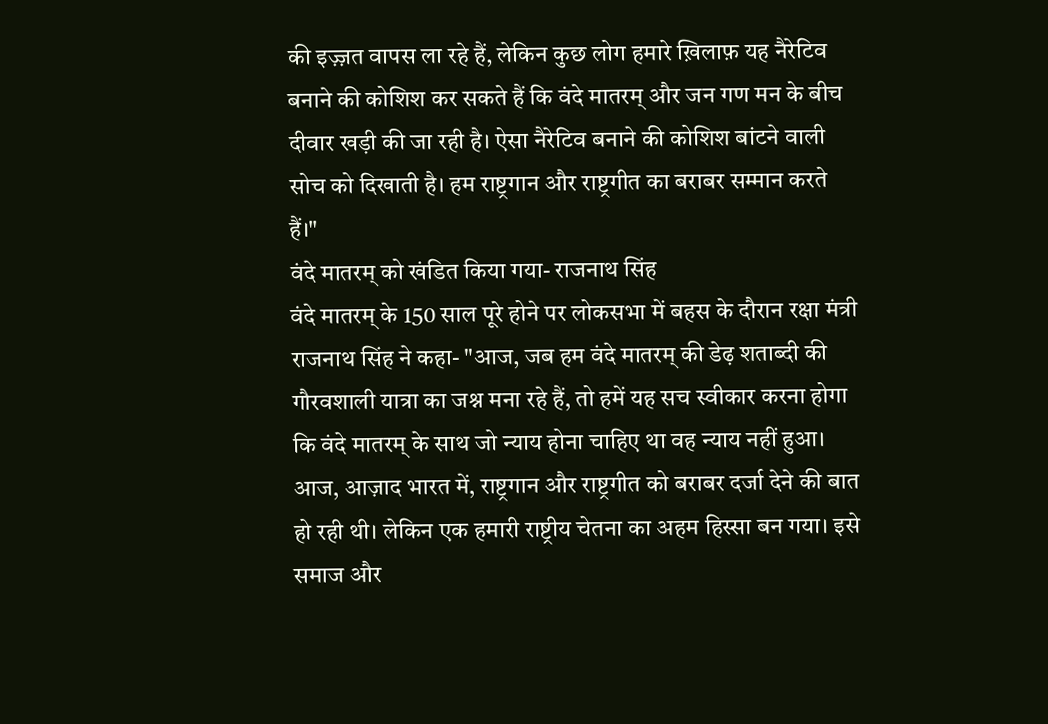की इज़्ज़त वापस ला रहे हैं, लेकिन कुछ लोग हमारे ख़िलाफ़ यह नैरेटिव बनाने की कोशिश कर सकते हैं कि वंदे मातरम् और जन गण मन के बीच दीवार खड़ी की जा रही है। ऐसा नैरेटिव बनाने की कोशिश बांटने वाली सोच को दिखाती है। हम राष्ट्रगान और राष्ट्रगीत का बराबर सम्मान करते हैं।"
वंदे मातरम् को खंडित किया गया- राजनाथ सिंह
वंदे मातरम् के 150 साल पूरे होने पर लोकसभा में बहस के दौरान रक्षा मंत्री राजनाथ सिंह ने कहा- "आज, जब हम वंदे मातरम् की डेढ़ शताब्दी की गौरवशाली यात्रा का जश्न मना रहे हैं, तो हमें यह सच स्वीकार करना होगा कि वंदे मातरम् के साथ जो न्याय होना चाहिए था वह न्याय नहीं हुआ। आज, आज़ाद भारत में, राष्ट्रगान और राष्ट्रगीत को बराबर दर्जा देने की बात हो रही थी। लेकिन एक हमारी राष्ट्रीय चेतना का अहम हिस्सा बन गया। इसे समाज और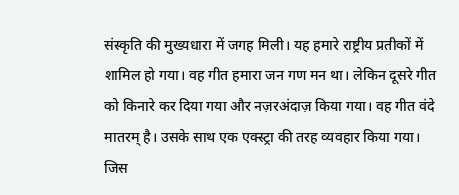संस्कृति की मुख्यधारा में जगह मिली। यह हमारे राष्ट्रीय प्रतीकों में शामिल हो गया। वह गीत हमारा जन गण मन था। लेकिन दूसरे गीत को किनारे कर दिया गया और नज़रअंदाज़ किया गया। वह गीत वंदे मातरम् है। उसके साथ एक एक्स्ट्रा की तरह व्यवहार किया गया। जिस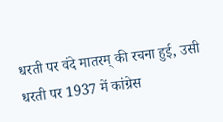धरती पर वंदे मातरम् की रचना हुई, उसी धरती पर 1937 में कांग्रेस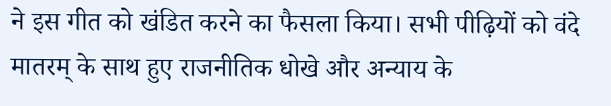ने इस गीत को खंडित करने का फैसला किया। सभी पीढ़ियों को वंदे मातरम् के साथ हुए राजनीतिक धोखे और अन्याय के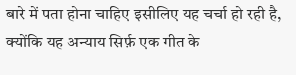बारे में पता होना चाहिए इसीलिए यह चर्चा हो रही है, क्योंकि यह अन्याय सिर्फ़ एक गीत के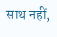साथ नहीं,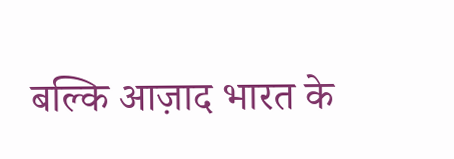बल्कि आज़ाद भारत के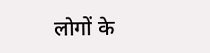लोगों के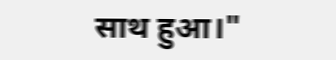साथ हुआ।"